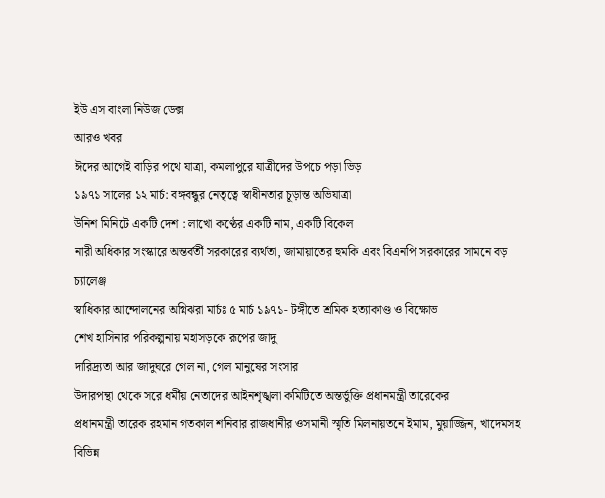ইউ এস বাংলা নিউজ ডেক্স
আরও খবর
ঈদের আগেই বাড়ির পথে যাত্রা, কমলাপুরে যাত্রীদের উপচে পড়া ভিড়
১৯৭১ সালের ১২ মার্চ: বঙ্গবন্ধুর নেতৃত্বে স্বাধীনতার চূড়ান্ত অভিযাত্রা
উনিশ মিনিটে একটি দেশ : লাখো কণ্ঠের একটি নাম, একটি বিকেল
নারী অধিকার সংস্কারে অন্তর্বর্তী সরকারের ব্যর্থতা, জামায়াতের হুমকি এবং বিএনপি সরকারের সামনে বড় চ্যালেঞ্জ
স্বাধিকার আন্দোলনের অগ্নিঝরা মার্চঃ ৫ মার্চ ১৯৭১- টঙ্গীতে শ্রমিক হত্যাকাণ্ড ও বিক্ষোভ
শেখ হাসিনার পরিকল্পনায় মহাসড়কে রূপের জাদু
দারিদ্র্যতা আর জাদুঘরে গেল না, গেল মানুষের সংসার
উদারপন্থা থেকে সরে ধর্মীয় নেতাদের আইনশৃঙ্খলা কমিটিতে অন্তর্ভুক্তি প্রধানমন্ত্রী তারেকের
প্রধানমন্ত্রী তারেক রহমান গতকাল শনিবার রাজধানীর ওসমানী স্মৃতি মিলনায়তনে ইমাম, মুয়াজ্জিন, খাদেমসহ বিভিন্ন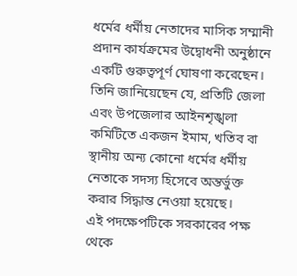ধর্মের ধর্মীয় নেতাদের মাসিক সম্মানী প্রদান কার্যক্রমের উদ্বোধনী অনুষ্ঠানে একটি গুরুত্বপূর্ণ ঘোষণা করেছেন।
তিনি জানিয়েছেন যে, প্রতিটি জেলা এবং উপজেলার আইনশৃঙ্খলা কমিটিতে একজন ইমাম, খতিব বা স্থানীয় অন্য কোনো ধর্মের ধর্মীয় নেতাকে সদস্য হিসেবে অন্তর্ভুক্ত করার সিদ্ধান্ত নেওয়া হয়েছে।
এই পদক্ষেপটিকে সরকারের পক্ষ থেকে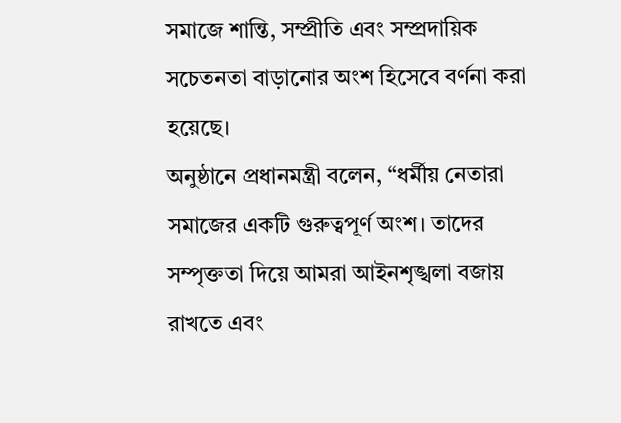সমাজে শান্তি, সম্প্রীতি এবং সম্প্রদায়িক সচেতনতা বাড়ানোর অংশ হিসেবে বর্ণনা করা হয়েছে।
অনুষ্ঠানে প্রধানমন্ত্রী বলেন, “ধর্মীয় নেতারা সমাজের একটি গুরুত্বপূর্ণ অংশ। তাদের সম্পৃক্ততা দিয়ে আমরা আইনশৃঙ্খলা বজায় রাখতে এবং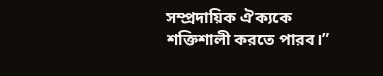সম্প্রদায়িক ঐক্যকে শক্তিশালী করতে পারব।”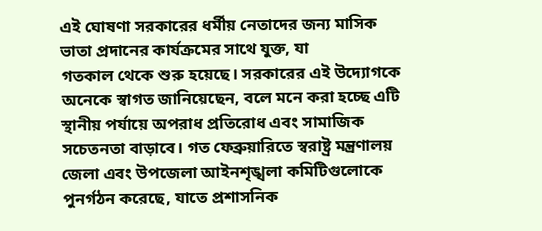এই ঘোষণা সরকারের ধর্মীয় নেতাদের জন্য মাসিক ভাতা প্রদানের কার্যক্রমের সাথে যুক্ত, যা
গতকাল থেকে শুরু হয়েছে। সরকারের এই উদ্যোগকে অনেকে স্বাগত জানিয়েছেন, বলে মনে করা হচ্ছে এটি স্থানীয় পর্যায়ে অপরাধ প্রতিরোধ এবং সামাজিক সচেতনতা বাড়াবে। গত ফেব্রুয়ারিতে স্বরাষ্ট্র মন্ত্রণালয় জেলা এবং উপজেলা আইনশৃঙ্খলা কমিটিগুলোকে পুনর্গঠন করেছে, যাতে প্রশাসনিক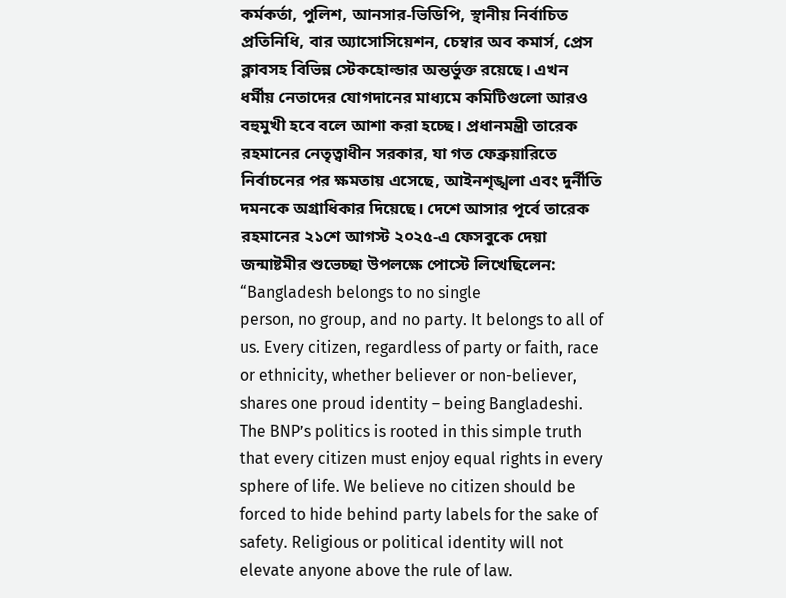কর্মকর্তা, পুলিশ, আনসার-ভিডিপি, স্থানীয় নির্বাচিত প্রতিনিধি, বার অ্যাসোসিয়েশন, চেম্বার অব কমার্স, প্রেস ক্লাবসহ বিভিন্ন স্টেকহোল্ডার অন্তর্ভুক্ত রয়েছে। এখন ধর্মীয় নেতাদের যোগদানের মাধ্যমে কমিটিগুলো আরও বহুমুখী হবে বলে আশা করা হচ্ছে। প্রধানমন্ত্রী তারেক রহমানের নেতৃত্বাধীন সরকার, যা গত ফেব্রুয়ারিতে নির্বাচনের পর ক্ষমতায় এসেছে, আইনশৃঙ্খলা এবং দুর্নীতি দমনকে অগ্রাধিকার দিয়েছে। দেশে আসার পূর্বে তারেক রহমানের ২১শে আগস্ট ২০২৫-এ ফেসবুকে দেয়া জন্মাষ্টমীর শুভেচ্ছা উপলক্ষে পোস্টে লিখেছিলেন: “Bangladesh belongs to no single
person, no group, and no party. It belongs to all of us. Every citizen, regardless of party or faith, race or ethnicity, whether believer or non-believer, shares one proud identity – being Bangladeshi. The BNP’s politics is rooted in this simple truth that every citizen must enjoy equal rights in every sphere of life. We believe no citizen should be forced to hide behind party labels for the sake of safety. Religious or political identity will not elevate anyone above the rule of law.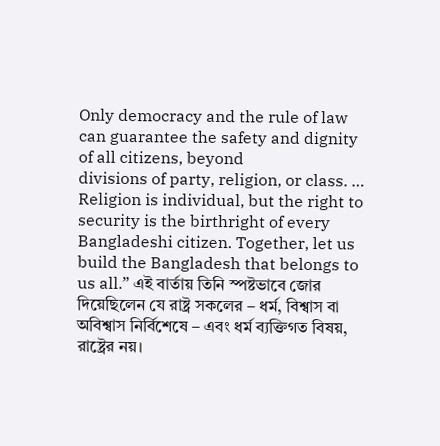Only democracy and the rule of law can guarantee the safety and dignity of all citizens, beyond
divisions of party, religion, or class. … Religion is individual, but the right to security is the birthright of every Bangladeshi citizen. Together, let us build the Bangladesh that belongs to us all.” এই বার্তায় তিনি স্পষ্টভাবে জোর দিয়েছিলেন যে রাষ্ট্র সকলের – ধর্ম, বিশ্বাস বা অবিশ্বাস নির্বিশেষে – এবং ধর্ম ব্যক্তিগত বিষয়, রাষ্ট্রের নয়।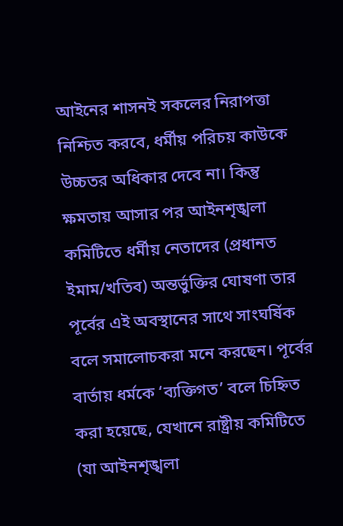আইনের শাসনই সকলের নিরাপত্তা নিশ্চিত করবে, ধর্মীয় পরিচয় কাউকে উচ্চতর অধিকার দেবে না। কিন্তু ক্ষমতায় আসার পর আইনশৃঙ্খলা কমিটিতে ধর্মীয় নেতাদের (প্রধানত ইমাম/খতিব) অন্তর্ভুক্তির ঘোষণা তার পূর্বের এই অবস্থানের সাথে সাংঘর্ষিক বলে সমালোচকরা মনে করছেন। পূর্বের বার্তায় ধর্মকে ‘ব্যক্তিগত’ বলে চিহ্নিত করা হয়েছে, যেখানে রাষ্ট্রীয় কমিটিতে (যা আইনশৃঙ্খলা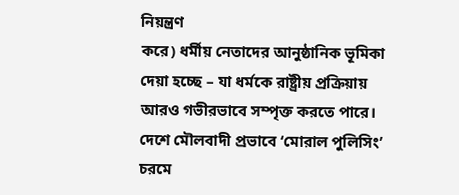নিয়ন্ত্রণ
করে) ধর্মীয় নেতাদের আনুষ্ঠানিক ভূমিকা দেয়া হচ্ছে – যা ধর্মকে রাষ্ট্রীয় প্রক্রিয়ায় আরও গভীরভাবে সম্পৃক্ত করতে পারে। দেশে মৌলবাদী প্রভাবে ‘মোরাল পুলিসিং’ চরমে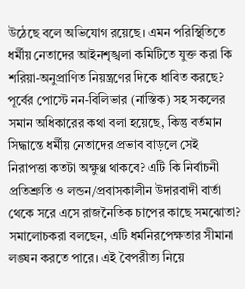উঠেছে বলে অভিযোগ রয়েছে। এমন পরিস্থিতিতে ধর্মীয় নেতাদের আইনশৃঙ্খলা কমিটিতে যুক্ত করা কি শরিয়া-অনুপ্রাণিত নিয়ন্ত্রণের দিকে ধাবিত করছে? পূর্বের পোস্টে নন-বিলিভার (নাস্তিক) সহ সকলের সমান অধিকারের কথা বলা হয়েছে, কিন্তু বর্তমান সিদ্ধান্তে ধর্মীয় নেতাদের প্রভাব বাড়লে সেই নিরাপত্তা কতটা অক্ষুণ্ণ থাকবে? এটি কি নির্বাচনী প্রতিশ্রুতি ও লন্ডন/প্রবাসকালীন উদারবাদী বার্তা থেকে সরে এসে রাজনৈতিক চাপের কাছে সমঝোতা? সমালোচকরা বলছেন, এটি ধর্মনিরপেক্ষতার সীমানা লঙ্ঘন করতে পারে। এই বৈপরীত্য নিয়ে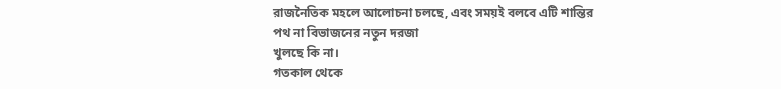রাজনৈতিক মহলে আলোচনা চলছে, এবং সময়ই বলবে এটি শান্তির পথ না বিভাজনের নতুন দরজা
খুলছে কি না।
গতকাল থেকে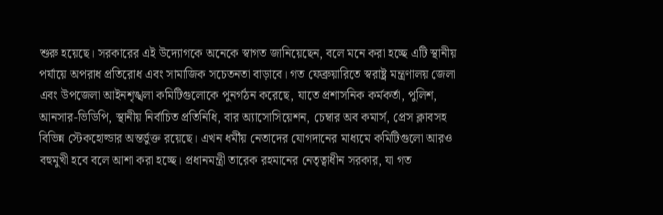শুরু হয়েছে। সরকারের এই উদ্যোগকে অনেকে স্বাগত জানিয়েছেন, বলে মনে করা হচ্ছে এটি স্থানীয় পর্যায়ে অপরাধ প্রতিরোধ এবং সামাজিক সচেতনতা বাড়াবে। গত ফেব্রুয়ারিতে স্বরাষ্ট্র মন্ত্রণালয় জেলা এবং উপজেলা আইনশৃঙ্খলা কমিটিগুলোকে পুনর্গঠন করেছে, যাতে প্রশাসনিক কর্মকর্তা, পুলিশ, আনসার-ভিডিপি, স্থানীয় নির্বাচিত প্রতিনিধি, বার অ্যাসোসিয়েশন, চেম্বার অব কমার্স, প্রেস ক্লাবসহ বিভিন্ন স্টেকহোল্ডার অন্তর্ভুক্ত রয়েছে। এখন ধর্মীয় নেতাদের যোগদানের মাধ্যমে কমিটিগুলো আরও বহুমুখী হবে বলে আশা করা হচ্ছে। প্রধানমন্ত্রী তারেক রহমানের নেতৃত্বাধীন সরকার, যা গত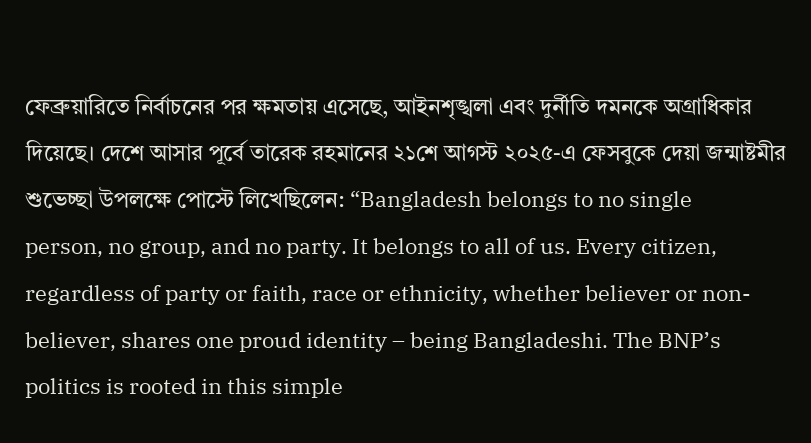ফেব্রুয়ারিতে নির্বাচনের পর ক্ষমতায় এসেছে, আইনশৃঙ্খলা এবং দুর্নীতি দমনকে অগ্রাধিকার দিয়েছে। দেশে আসার পূর্বে তারেক রহমানের ২১শে আগস্ট ২০২৫-এ ফেসবুকে দেয়া জন্মাষ্টমীর শুভেচ্ছা উপলক্ষে পোস্টে লিখেছিলেন: “Bangladesh belongs to no single
person, no group, and no party. It belongs to all of us. Every citizen, regardless of party or faith, race or ethnicity, whether believer or non-believer, shares one proud identity – being Bangladeshi. The BNP’s politics is rooted in this simple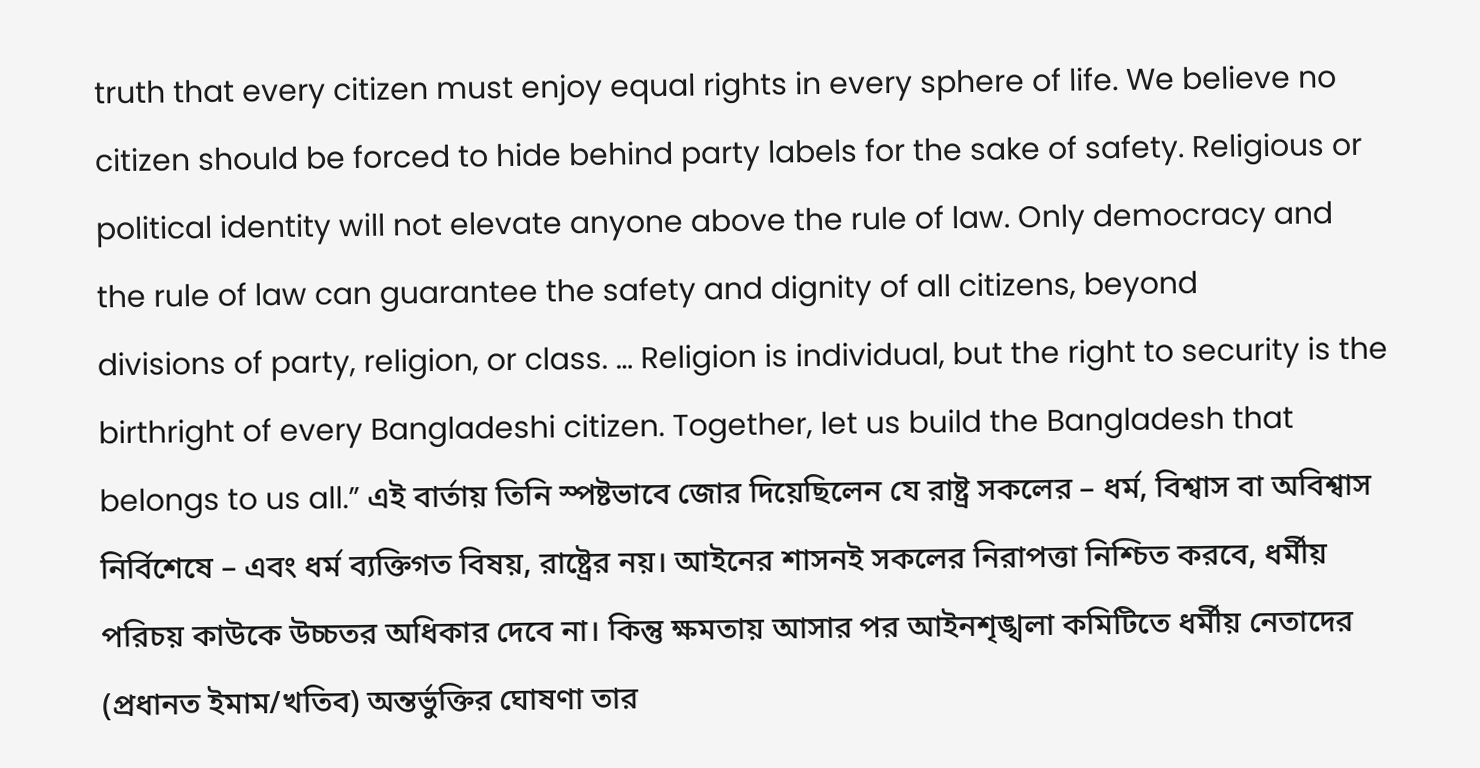truth that every citizen must enjoy equal rights in every sphere of life. We believe no citizen should be forced to hide behind party labels for the sake of safety. Religious or political identity will not elevate anyone above the rule of law. Only democracy and the rule of law can guarantee the safety and dignity of all citizens, beyond
divisions of party, religion, or class. … Religion is individual, but the right to security is the birthright of every Bangladeshi citizen. Together, let us build the Bangladesh that belongs to us all.” এই বার্তায় তিনি স্পষ্টভাবে জোর দিয়েছিলেন যে রাষ্ট্র সকলের – ধর্ম, বিশ্বাস বা অবিশ্বাস নির্বিশেষে – এবং ধর্ম ব্যক্তিগত বিষয়, রাষ্ট্রের নয়। আইনের শাসনই সকলের নিরাপত্তা নিশ্চিত করবে, ধর্মীয় পরিচয় কাউকে উচ্চতর অধিকার দেবে না। কিন্তু ক্ষমতায় আসার পর আইনশৃঙ্খলা কমিটিতে ধর্মীয় নেতাদের (প্রধানত ইমাম/খতিব) অন্তর্ভুক্তির ঘোষণা তার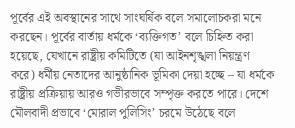পূর্বের এই অবস্থানের সাথে সাংঘর্ষিক বলে সমালোচকরা মনে করছেন। পূর্বের বার্তায় ধর্মকে ‘ব্যক্তিগত’ বলে চিহ্নিত করা হয়েছে, যেখানে রাষ্ট্রীয় কমিটিতে (যা আইনশৃঙ্খলা নিয়ন্ত্রণ
করে) ধর্মীয় নেতাদের আনুষ্ঠানিক ভূমিকা দেয়া হচ্ছে – যা ধর্মকে রাষ্ট্রীয় প্রক্রিয়ায় আরও গভীরভাবে সম্পৃক্ত করতে পারে। দেশে মৌলবাদী প্রভাবে ‘মোরাল পুলিসিং’ চরমে উঠেছে বলে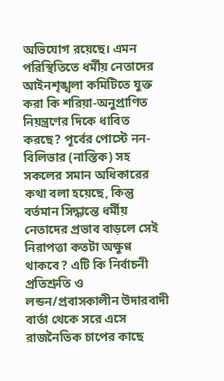অভিযোগ রয়েছে। এমন পরিস্থিতিতে ধর্মীয় নেতাদের আইনশৃঙ্খলা কমিটিতে যুক্ত করা কি শরিয়া-অনুপ্রাণিত নিয়ন্ত্রণের দিকে ধাবিত করছে? পূর্বের পোস্টে নন-বিলিভার (নাস্তিক) সহ সকলের সমান অধিকারের কথা বলা হয়েছে, কিন্তু বর্তমান সিদ্ধান্তে ধর্মীয় নেতাদের প্রভাব বাড়লে সেই নিরাপত্তা কতটা অক্ষুণ্ণ থাকবে? এটি কি নির্বাচনী প্রতিশ্রুতি ও লন্ডন/প্রবাসকালীন উদারবাদী বার্তা থেকে সরে এসে রাজনৈতিক চাপের কাছে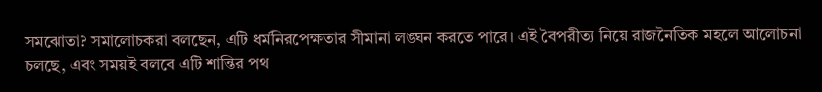সমঝোতা? সমালোচকরা বলছেন, এটি ধর্মনিরপেক্ষতার সীমানা লঙ্ঘন করতে পারে। এই বৈপরীত্য নিয়ে রাজনৈতিক মহলে আলোচনা চলছে, এবং সময়ই বলবে এটি শান্তির পথ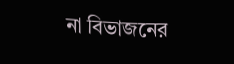না বিভাজনের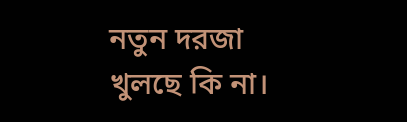নতুন দরজা
খুলছে কি না।